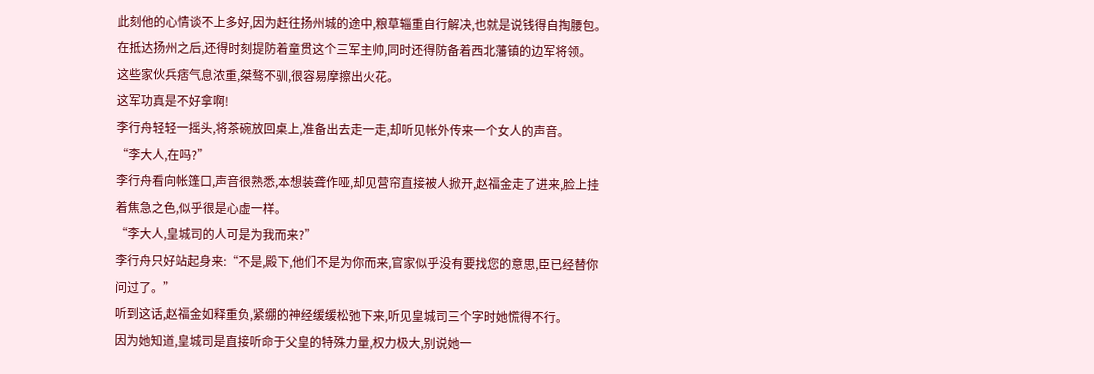此刻他的心情谈不上多好,因为赶往扬州城的途中,粮草辎重自行解决,也就是说钱得自掏腰包。
在抵达扬州之后,还得时刻提防着童贯这个三军主帅,同时还得防备着西北藩镇的边军将领。
这些家伙兵痞气息浓重,桀骜不驯,很容易摩擦出火花。
这军功真是不好拿啊!
李行舟轻轻一摇头,将茶碗放回桌上,准备出去走一走,却听见帐外传来一个女人的声音。
“李大人,在吗?”
李行舟看向帐篷口,声音很熟悉,本想装聋作哑,却见营帘直接被人掀开,赵福金走了进来,脸上挂着焦急之色,似乎很是心虚一样。
“李大人,皇城司的人可是为我而来?”
李行舟只好站起身来:“不是,殿下,他们不是为你而来,官家似乎没有要找您的意思,臣已经替你问过了。”
听到这话,赵福金如释重负,紧绷的神经缓缓松弛下来,听见皇城司三个字时她慌得不行。
因为她知道,皇城司是直接听命于父皇的特殊力量,权力极大,别说她一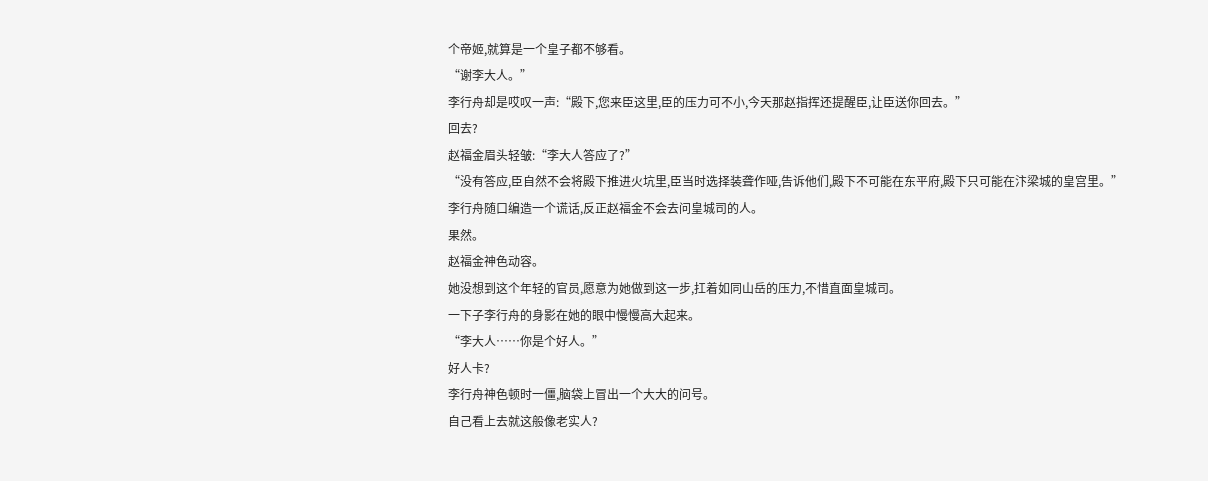个帝姬,就算是一个皇子都不够看。
“谢李大人。”
李行舟却是哎叹一声:“殿下,您来臣这里,臣的压力可不小,今天那赵指挥还提醒臣,让臣送你回去。”
回去?
赵福金眉头轻皱:“李大人答应了?”
“没有答应,臣自然不会将殿下推进火坑里,臣当时选择装聋作哑,告诉他们,殿下不可能在东平府,殿下只可能在汴梁城的皇宫里。”
李行舟随口编造一个谎话,反正赵福金不会去问皇城司的人。
果然。
赵福金神色动容。
她没想到这个年轻的官员,愿意为她做到这一步,扛着如同山岳的压力,不惜直面皇城司。
一下子李行舟的身影在她的眼中慢慢高大起来。
“李大人……你是个好人。”
好人卡?
李行舟神色顿时一僵,脑袋上冒出一个大大的问号。
自己看上去就这般像老实人?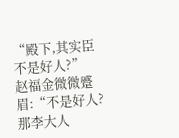“殿下,其实臣不是好人?”
赵福金微微蹙眉:“不是好人?那李大人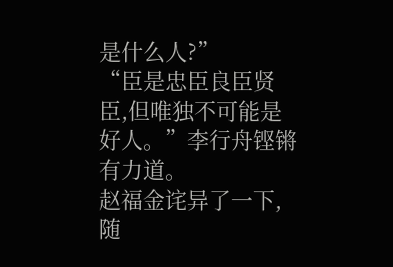是什么人?”
“臣是忠臣良臣贤臣,但唯独不可能是好人。”李行舟铿锵有力道。
赵福金诧异了一下,随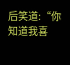后笑道:“你知道我喜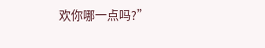欢你哪一点吗?”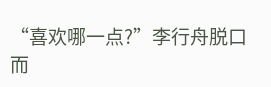“喜欢哪一点?”李行舟脱口而